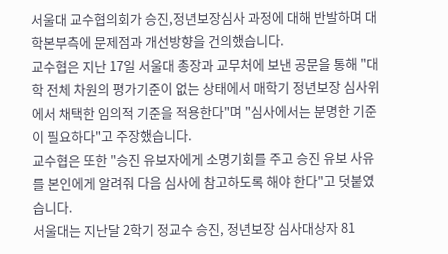서울대 교수협의회가 승진,정년보장심사 과정에 대해 반발하며 대학본부측에 문제점과 개선방향을 건의했습니다.
교수협은 지난 17일 서울대 총장과 교무처에 보낸 공문을 통해 "대학 전체 차원의 평가기준이 없는 상태에서 매학기 정년보장 심사위에서 채택한 임의적 기준을 적용한다"며 "심사에서는 분명한 기준이 필요하다"고 주장했습니다.
교수협은 또한 "승진 유보자에게 소명기회를 주고 승진 유보 사유를 본인에게 알려줘 다음 심사에 참고하도록 해야 한다"고 덧붙였습니다.
서울대는 지난달 2학기 정교수 승진, 정년보장 심사대상자 81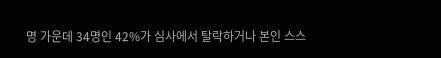명 가운데 34명인 42%가 심사에서 탈락하거나 본인 스스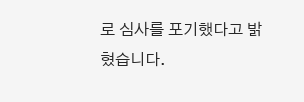로 심사를 포기했다고 밝혔습니다.